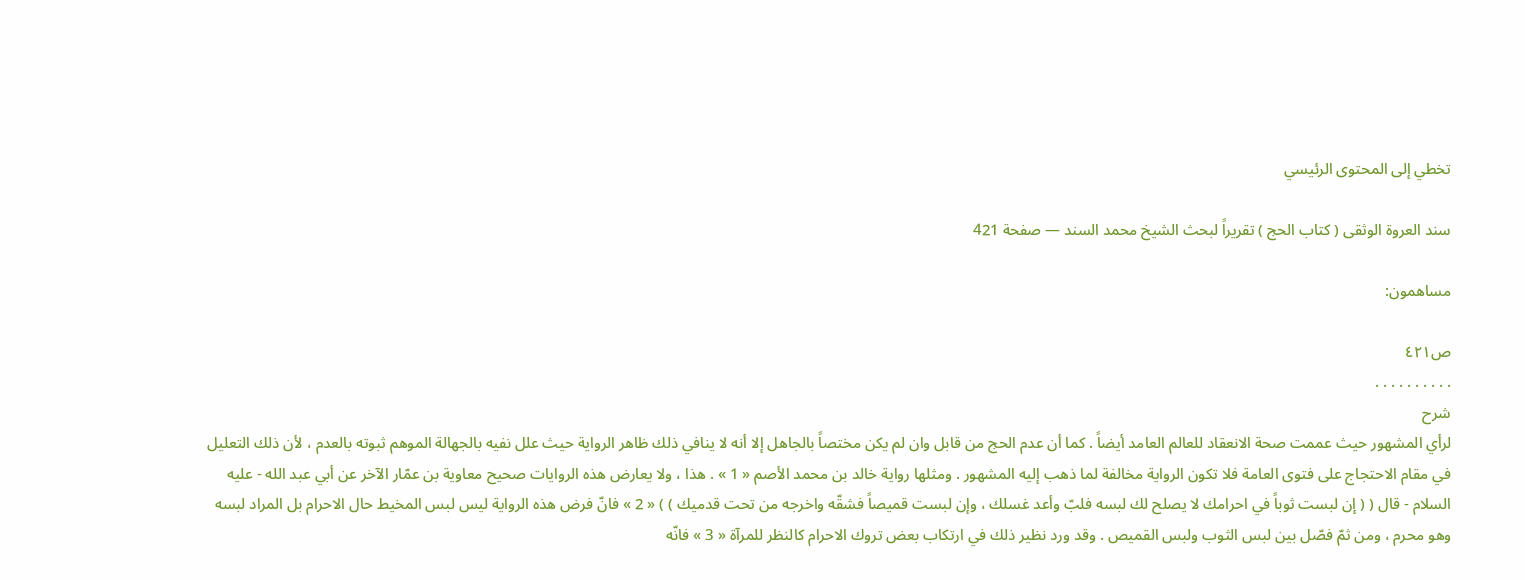تخطي إلى المحتوى الرئيسي

سند العروة الوثقى ( كتاب الحج ) تقريراً لبحث الشيخ محمد السند — صفحة 421

مساهمون:

ص٤٢١
. . . . . . . . . .
شرح
لرأي المشهور حيث عممت صحة الانعقاد للعالم العامد أيضاً . كما أن عدم الحج من قابل وان لم يكن مختصاً بالجاهل إلا أنه لا ينافي ذلك ظاهر الرواية حيث علل نفيه بالجهالة الموهم ثبوته بالعدم ، لأن ذلك التعليل في مقام الاحتجاج على فتوى العامة فلا تكون الرواية مخالفة لما ذهب إليه المشهور . ومثلها رواية خالد بن محمد الأصم « 1 » . هذا ، ولا يعارض هذه الروايات صحيح معاوية بن عمّار الآخر عن أبي عبد الله - عليه السلام - قال ( ( إن لبست ثوباً في احرامك لا يصلح لك لبسه فلبّ وأعد غسلك ، وإن لبست قميصاً فشقّه واخرجه من تحت قدميك ) ) « 2 » فانّ فرض هذه الرواية ليس لبس المخيط حال الاحرام بل المراد لبسه وهو محرم ، ومن ثمّ فصّل بين لبس الثوب ولبس القميص . وقد ورد نظير ذلك في ارتكاب بعض تروك الاحرام كالنظر للمرآة « 3 » فانّه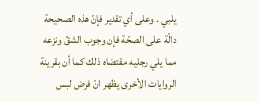يلبي . وعلى أي تقدير فإنّ هذه الصحيحة دالّة على الصحّة فإن وجوب الشقّ ونزعه مما يلي رجليه مقتضاه ذلك كما أن بقرينة الروايات الأخرى يظهر انّ فرض لبس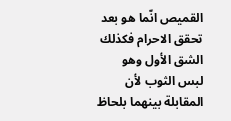القميص انّما هو بعد تحقق الاحرام فكذلك الشق الأول وهو لبس الثوب لأن المقابلة بينهما بلحاظ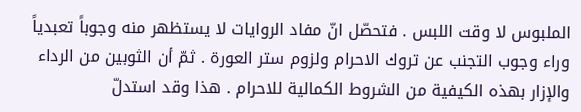الملبوس لا وقت اللبس . فتحصّل انّ مفاد الروايات لا يستظهر منه وجوباً تعبدياً وراء وجوب التجنب عن تروك الاحرام ولزوم ستر العورة . ثمّ أن الثوبين من الرداء والإزار بهذه الكيفية من الشروط الكمالية للاحرام . هذا وقد استدلّ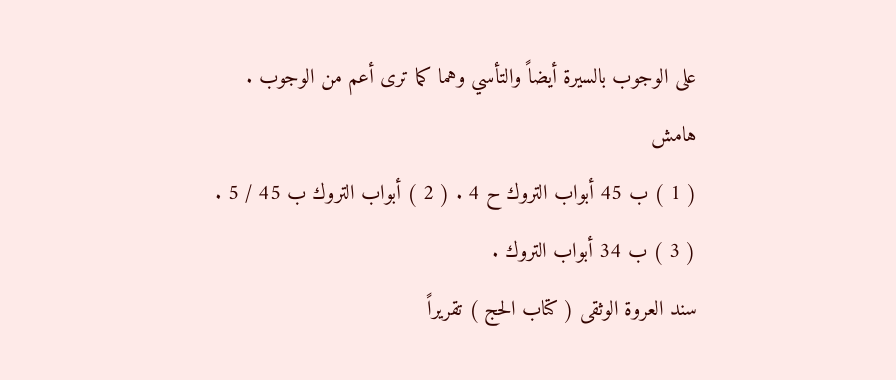على الوجوب بالسيرة أيضاً والتأسي وهما كما ترى أعم من الوجوب .
هامش
( 1 ) ب 45 أبواب التروك ح 4 . ( 2 ) أبواب التروك ب 45 / 5 . ( 3 ) ب 34 أبواب التروك .
سند العروة الوثقى ( كتاب الحج ) تقريراً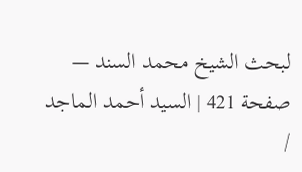لبحث الشيخ محمد السند — صفحة 421 | السيد أحمد الماجد /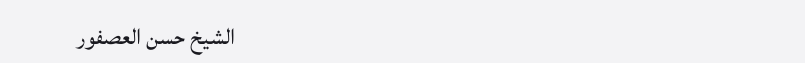الشيخ حسن العصفور